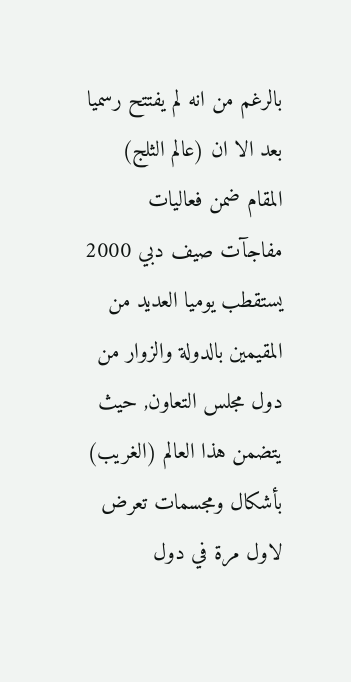بالرغم من انه لم يفتتح رسميا بعد الا ان (عالم الثلج) المقام ضمن فعاليات مفاجآت صيف دبي 2000 يستقطب يوميا العديد من المقيمين بالدولة والزوار من دول مجلس التعاون, حيث يتضمن هذا العالم (الغريب) بأشكال ومجسمات تعرض لاول مرة في دول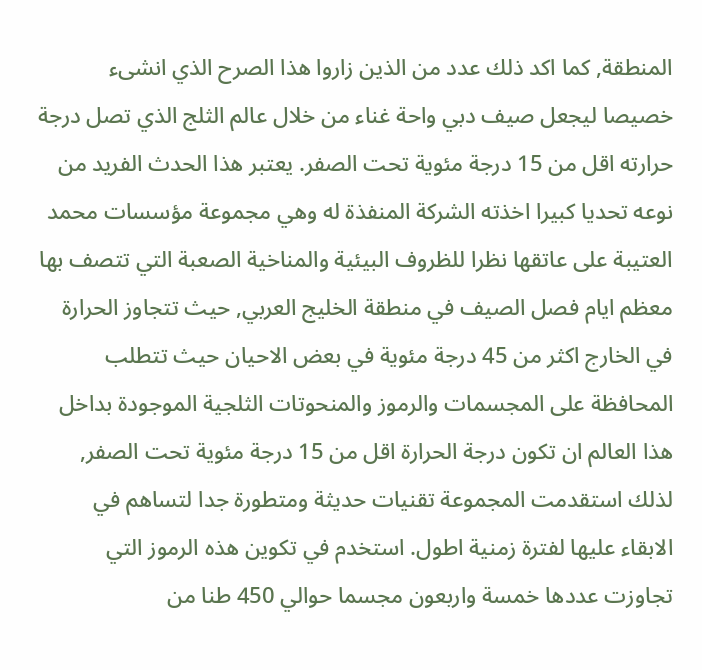المنطقة, كما اكد ذلك عدد من الذين زاروا هذا الصرح الذي انشىء خصيصا ليجعل صيف دبي واحة غناء من خلال عالم الثلج الذي تصل درجة حرارته اقل من 15 درجة مئوية تحت الصفر. يعتبر هذا الحدث الفريد من نوعه تحديا كبيرا اخذته الشركة المنفذة له وهي مجموعة مؤسسات محمد العتيبة على عاتقها نظرا للظروف البيئية والمناخية الصعبة التي تتصف بها معظم ايام فصل الصيف في منطقة الخليج العربي, حيث تتجاوز الحرارة في الخارج اكثر من 45 درجة مئوية في بعض الاحيان حيث تتطلب المحافظة على المجسمات والرموز والمنحوتات الثلجية الموجودة بداخل هذا العالم ان تكون درجة الحرارة اقل من 15 درجة مئوية تحت الصفر, لذلك استقدمت المجموعة تقنيات حديثة ومتطورة جدا لتساهم في الابقاء عليها لفترة زمنية اطول. استخدم في تكوين هذه الرموز التي تجاوزت عددها خمسة واربعون مجسما حوالي 450 طنا من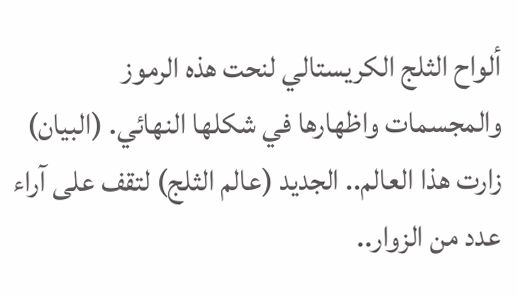ألواح الثلج الكريستالي لنحت هذه الرموز والمجسمات واظهارها في شكلها النهائي. (البيان) زارت هذا العالم.. الجديد (عالم الثلج) لتقف على آراء عدد من الزوار..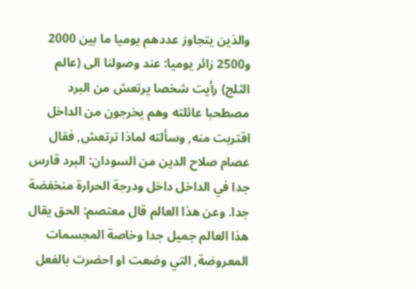والذين يتجاوز عددهم يوميا ما بين 2000 و2500 زائر يوميا: عند وصولنا الى (عالم الثلج) رأيت شخصا يرتعش من البرد مصطحبا عائلته وهم يخرجون من الداخل اقتربت منه, وسألته لماذا ترتعش, فقال عصام صلاح الدين من السودان: البرد قارس جدا في الداخل داخل ودرجة الحرارة منخفضة جدا. وعن هذا العالم قال معتصم: الحق يقال هذا العالم جميل جدا وخاصة المجسمات المعروضة, التي وضعت او احضرت بالفعل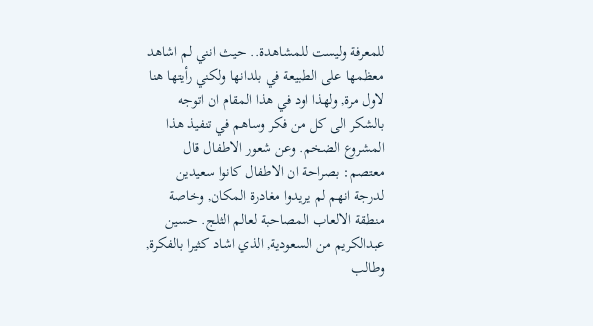للمعرفة وليست للمشاهدة.. حيث انني لم اشاهد معظمها على الطبيعة في بلدانها ولكني رأيتها هنا لاول مرة, ولهذا اود في هذا المقام ان اتوجه بالشكر الى كل من فكر وساهم في تنفيذ هذا المشروع الضخم. وعن شعور الاطفال قال معتصم: بصراحة ان الاطفال كانوا سعيدين لدرجة انهم لم يريدوا مغادرة المكان, وخاصة منطقة الالعاب المصاحبة لعالم الثلج. حسين عبدالكريم من السعودية, الذي اشاد كثيرا بالفكرة, وطالب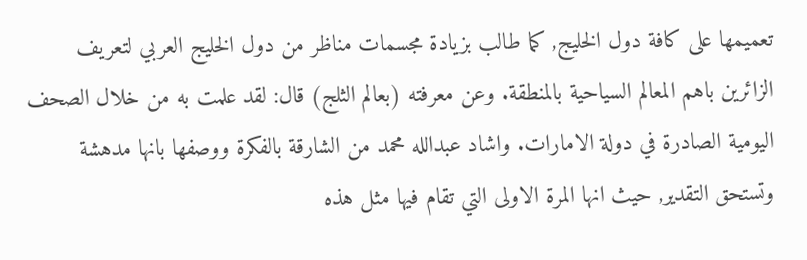تعميمها على كافة دول الخليج, كما طالب بزيادة مجسمات مناظر من دول الخليج العربي لتعريف الزائرين باهم المعالم السياحية بالمنطقة. وعن معرفته (بعالم الثلج) قال: لقد علمت به من خلال الصحف اليومية الصادرة في دولة الامارات. واشاد عبدالله محمد من الشارقة بالفكرة ووصفها بانها مدهشة وتستحق التقدير, حيث انها المرة الاولى التي تقام فيها مثل هذه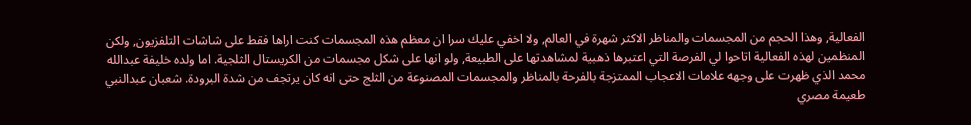الفعالية, وهذا الحجم من المجسمات والمناظر الاكثر شهرة في العالم, ولا اخفي عليك سرا ان معظم هذه المجسمات كنت اراها فقط على شاشات التلفزيون, ولكن المنظمين لهذه الفعالية اتاحوا لي الفرصة التي اعتبرها ذهبية لمشاهدتها على الطبيعة, ولو انها على شكل مجسمات من الكريستال الثلجية. اما ولده خليفة عبدالله محمد الذي ظهرت على وجهه علامات الاعجاب الممتزجة بالفرحة بالمناظر والمجسمات المصنوعة من الثلج حتى انه كان يرتجف من شدة البرودة. شعبان عبدالنبي طعيمة مصري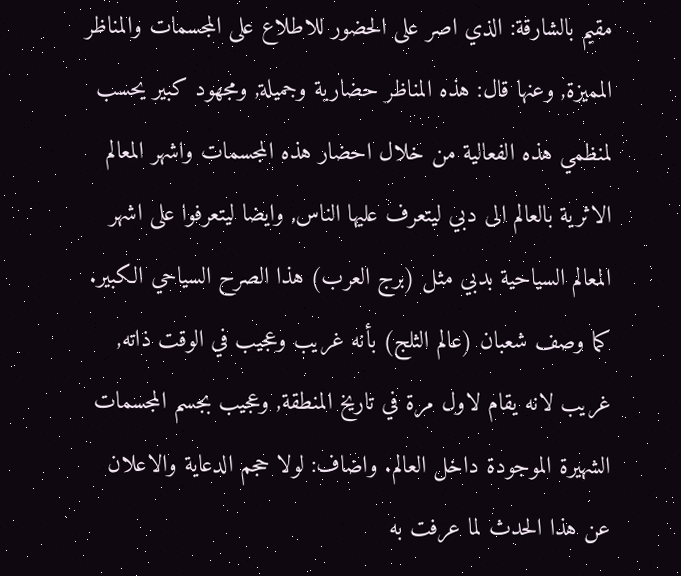مقيم بالشارقة: الذي اصر على الحضور للاطلاع على المجسمات والمناظر المميزة, وعنها قال: هذه المناظر حضارية وجميلة, ومجهود كبير يحسب لمنظمي هذه الفعالية من خلال احضار هذه المجسمات واشهر المعالم الاثرية بالعالم الى دبي ليتعرف عليها الناس, وايضا ليتعرفوا على اشهر المعالم السياحية بدبي مثل (برج العرب) هذا الصرح السياحي الكبير. كما وصف شعبان (عالم الثلج) بأنه غريب وعجيب في الوقت ذاته, غريب لانه يقام لاول مرة في تاريخ المنطقة, وعجيب بجسم المجسمات الشهيرة الموجودة داخل العالم. واضاف: لولا حجم الدعاية والاعلان عن هذا الحدث لما عرفت به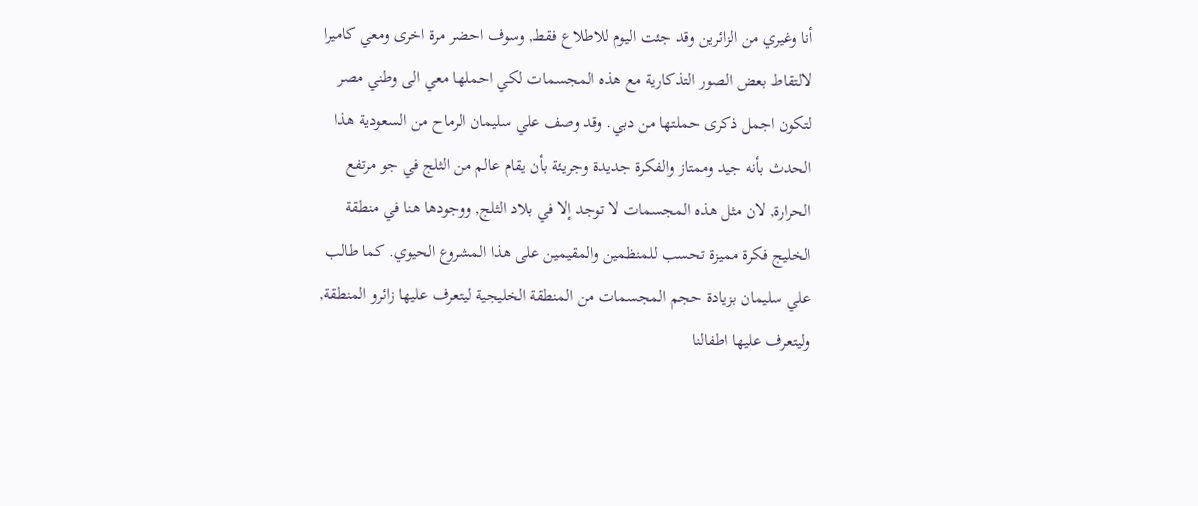أنا وغيري من الزائرين وقد جئت اليوم للاطلاع فقط, وسوف احضر مرة اخرى ومعي كاميرا لالتقاط بعض الصور التذكارية مع هذه المجسمات لكي احملها معي الى وطني مصر لتكون اجمل ذكرى حملتها من دبي. وقد وصف علي سليمان الرماح من السعودية هذا الحدث بأنه جيد وممتاز والفكرة جديدة وجريئة بأن يقام عالم من الثلج في جو مرتفع الحرارة, لان مثل هذه المجسمات لا توجد إلا في بلاد الثلج, ووجودها هنا في منطقة الخليج فكرة مميزة تحسب للمنظمين والمقيمين على هذا المشروع الحيوي. كما طالب علي سليمان بزيادة حجم المجسمات من المنطقة الخليجية ليتعرف عليها زائرو المنطقة, وليتعرف عليها اطفالنا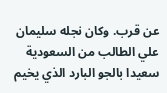عن قرب. وكان نجله سليمان علي الطالب من السعودية سعيدا بالجو البارد الذي يخيم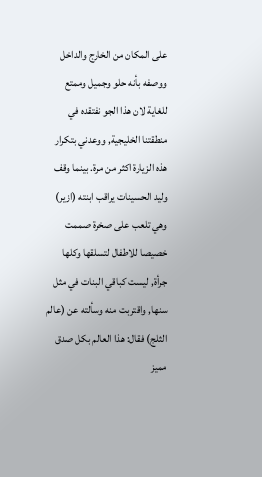على المكان من الخارج والداخل ووصفه بأنه حلو وجميل وممتع للغاية لان هذا الجو نفتقده في منطقتنا الخليجية, ووعدني بتكرار هذه الزيارة اكثر من مرة. بينما وقف وليد الحسينات يراقب ابنته (ازير) وهي تلعب على صخرة صممت خصيصا للاطفال لتسلقها وكلها جرأة, ليست كباقي البنات في مثل سنها, واقتربت منه وسألته عن (عالم الثلج) فقال: هذا العالم بكل صدق مميز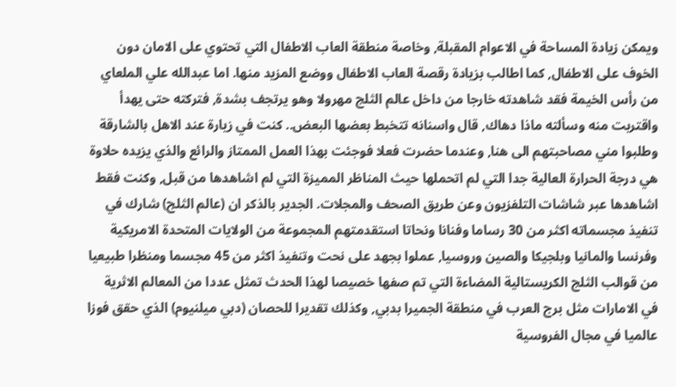ويمكن زيادة المساحة في الاعوام المقبلة, وخاصة منطقة العاب الاطفال التي تحتوي على الامان دون الخوف على الاطفال, كما اطالب بزيادة رقصة العاب الاطفال ووضع المزيد منها. اما عبدالله علي الملعاي من رأس الخيمة فقد شاهدته خارجا من داخل عالم الثلج مهرولا وهو يرتجف بشدة, فتركته حتى يهدأ واقتربت منه وسألته ماذا دهاك, قال واسنانه تتخبط بعضها البعض.. كنت في زيارة عند الاهل بالشارقة وطلبوا مني مصاحبتهم الى هنا, وعندما حضرت فعلا فوجئت بهذا العمل الممتاز والرائع والذي يزيده حلاوة هي درجة الحرارة العالية جدا التي لم اتحملها حيث المناظر المميزة التي لم اشاهدها من قبل, وكنت فقط اشاهدها عبر شاشات التلفزيون وعن طريق الصحف والمجلات. الجدير بالذكر ان (عالم الثلج) شارك في تنفيذ مجسماته اكثر من 30 رساما وفنانا ونحاتا استقدمتهم المجموعة من الولايات المتحدة الامريكية وفرنسا والمانيا وبلجيكا والصين وروسيا, عملوا بجهد على نحت وتنفيذ اكثر من 45 مجسما ومنظرا طبيعيا من قوالب الثلج الكريستالية المضاءة التي تم صفها خصيصا لهذا الحدث تمثل عددا من المعالم الاثرية في الامارات مثل برج العرب في منطقة الجميرا بدبي, وكذلك تقديرا للحصان (دبي ميلنيوم) الذي حقق فوزا عالميا في مجال الفروسية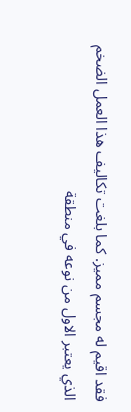فقد اقيم له مجسم مميز. كما بلغت تكاليف هذا العمل الضخم الذي يعتبر الاول من نوعه في منطقة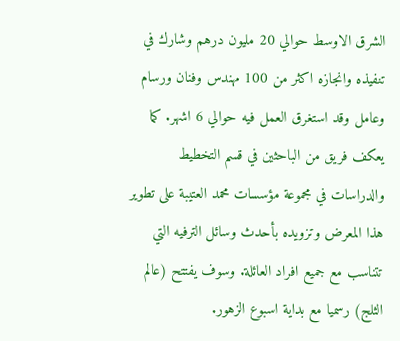الشرق الاوسط حوالي 20 مليون درهم وشارك في تنفيذه وانجازه اكثر من 100 مهندس وفنان ورسام وعامل وقد استغرق العمل فيه حوالي 6 اشهر. كما يعكف فريق من الباحثين في قسم التخطيط والدراسات في مجموعة مؤسسات محمد العتيبة على تطوير هذا المعرض وتزويده بأحدث وسائل الترفيه التي تتناسب مع جميع افراد العائلة. وسوف يفتتح (عالم الثلج) رسميا مع بداية اسبوع الزهور.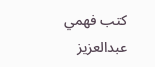كتب فهمي عبدالعزيز